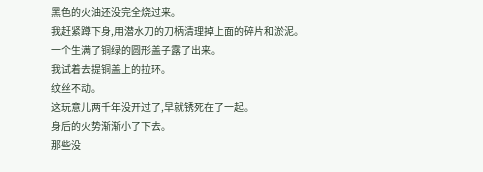黑色的火油还没完全烧过来。
我赶紧蹲下身,用潜水刀的刀柄清理掉上面的碎片和淤泥。
一个生满了铜绿的圆形盖子露了出来。
我试着去提铜盖上的拉环。
纹丝不动。
这玩意儿两千年没开过了,早就锈死在了一起。
身后的火势渐渐小了下去。
那些没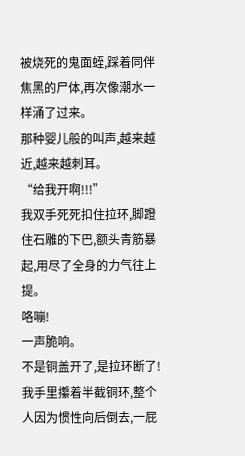被烧死的鬼面蛭,踩着同伴焦黑的尸体,再次像潮水一样涌了过来。
那种婴儿般的叫声,越来越近,越来越刺耳。
“给我开啊!!!”
我双手死死扣住拉环,脚蹬住石雕的下巴,额头青筋暴起,用尽了全身的力气往上提。
咯嘣!
一声脆响。
不是铜盖开了,是拉环断了!
我手里攥着半截铜环,整个人因为惯性向后倒去,一屁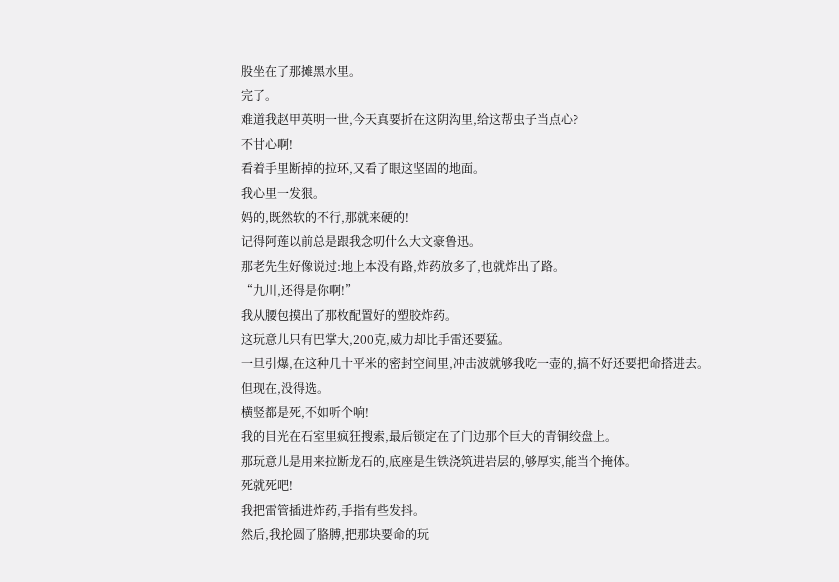股坐在了那摊黑水里。
完了。
难道我赵甲英明一世,今天真要折在这阴沟里,给这帮虫子当点心?
不甘心啊!
看着手里断掉的拉环,又看了眼这坚固的地面。
我心里一发狠。
妈的,既然软的不行,那就来硬的!
记得阿莲以前总是跟我念叨什么大文豪鲁迅。
那老先生好像说过:地上本没有路,炸药放多了,也就炸出了路。
“九川,还得是你啊!”
我从腰包摸出了那枚配置好的塑胶炸药。
这玩意儿只有巴掌大,200克,威力却比手雷还要猛。
一旦引爆,在这种几十平米的密封空间里,冲击波就够我吃一壶的,搞不好还要把命搭进去。
但现在,没得选。
横竖都是死,不如听个响!
我的目光在石室里疯狂搜索,最后锁定在了门边那个巨大的青铜绞盘上。
那玩意儿是用来拉断龙石的,底座是生铁浇筑进岩层的,够厚实,能当个掩体。
死就死吧!
我把雷管插进炸药,手指有些发抖。
然后,我抡圆了胳膊,把那块要命的玩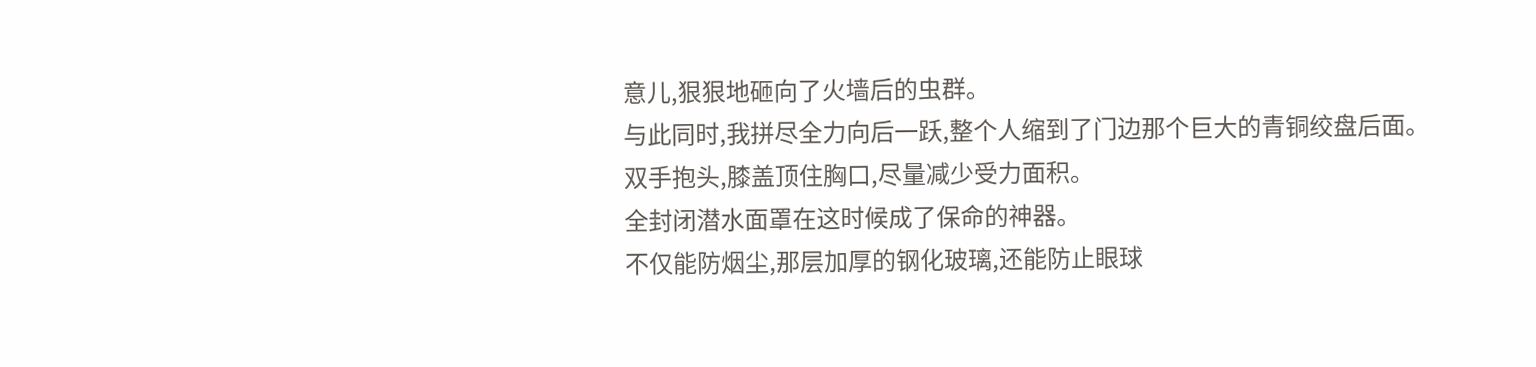意儿,狠狠地砸向了火墙后的虫群。
与此同时,我拼尽全力向后一跃,整个人缩到了门边那个巨大的青铜绞盘后面。
双手抱头,膝盖顶住胸口,尽量减少受力面积。
全封闭潜水面罩在这时候成了保命的神器。
不仅能防烟尘,那层加厚的钢化玻璃,还能防止眼球